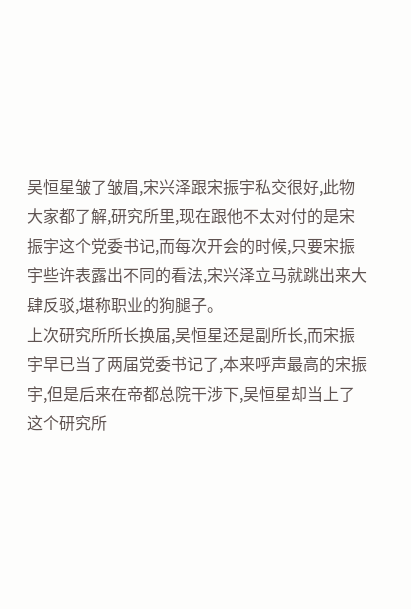吴恒星皱了皱眉,宋兴泽跟宋振宇私交很好,此物大家都了解,研究所里,现在跟他不太对付的是宋振宇这个党委书记,而每次开会的时候,只要宋振宇些许表露出不同的看法,宋兴泽立马就跳出来大肆反驳,堪称职业的狗腿子。
上次研究所所长换届,吴恒星还是副所长,而宋振宇早已当了两届党委书记了,本来呼声最高的宋振宇,但是后来在帝都总院干涉下,吴恒星却当上了这个研究所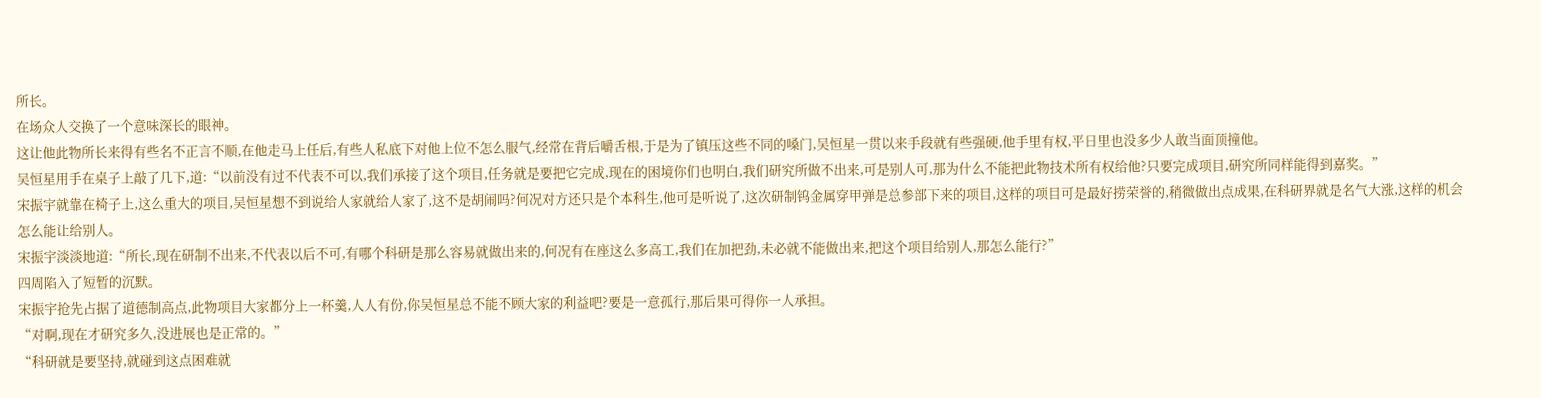所长。
在场众人交换了一个意味深长的眼神。
这让他此物所长来得有些名不正言不顺,在他走马上任后,有些人私底下对他上位不怎么服气,经常在背后嚼舌根,于是为了镇压这些不同的嗓门,吴恒星一贯以来手段就有些强硬,他手里有权,平日里也没多少人敢当面顶撞他。
吴恒星用手在桌子上敲了几下,道:“以前没有过不代表不可以,我们承接了这个项目,任务就是要把它完成,现在的困境你们也明白,我们研究所做不出来,可是别人可,那为什么不能把此物技术所有权给他?只要完成项目,研究所同样能得到嘉奖。”
宋振宇就靠在椅子上,这么重大的项目,吴恒星想不到说给人家就给人家了,这不是胡闹吗?何况对方还只是个本科生,他可是听说了,这次研制钨金属穿甲弹是总参部下来的项目,这样的项目可是最好捞荣誉的,稍微做出点成果,在科研界就是名气大涨,这样的机会怎么能让给别人。
宋振宇淡淡地道:“所长,现在研制不出来,不代表以后不可,有哪个科研是那么容易就做出来的,何况有在座这么多高工,我们在加把劲,未必就不能做出来,把这个项目给别人,那怎么能行?”
四周陷入了短暂的沉默。
宋振宇抢先占据了道德制高点,此物项目大家都分上一杯羹,人人有份,你吴恒星总不能不顾大家的利益吧?要是一意孤行,那后果可得你一人承担。
“对啊,现在才研究多久,没进展也是正常的。”
“科研就是要坚持,就碰到这点困难就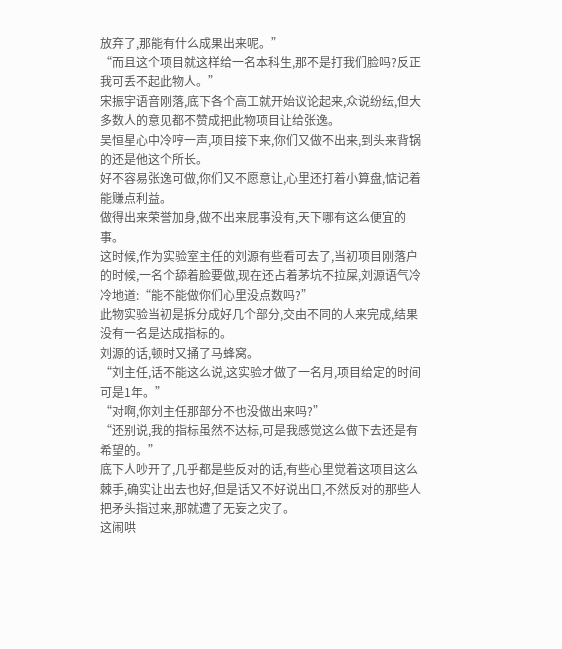放弃了,那能有什么成果出来呢。”
“而且这个项目就这样给一名本科生,那不是打我们脸吗?反正我可丢不起此物人。”
宋振宇语音刚落,底下各个高工就开始议论起来,众说纷纭,但大多数人的意见都不赞成把此物项目让给张逸。
吴恒星心中冷哼一声,项目接下来,你们又做不出来,到头来背锅的还是他这个所长。
好不容易张逸可做,你们又不愿意让,心里还打着小算盘,惦记着能赚点利益。
做得出来荣誉加身,做不出来屁事没有,天下哪有这么便宜的事。
这时候,作为实验室主任的刘源有些看可去了,当初项目刚落户的时候,一名个舔着脸要做,现在还占着茅坑不拉屎,刘源语气冷冷地道:“能不能做你们心里没点数吗?”
此物实验当初是拆分成好几个部分,交由不同的人来完成,结果没有一名是达成指标的。
刘源的话,顿时又捅了马蜂窝。
“刘主任,话不能这么说,这实验才做了一名月,项目给定的时间可是1年。”
“对啊,你刘主任那部分不也没做出来吗?”
“还别说,我的指标虽然不达标,可是我感觉这么做下去还是有希望的。”
底下人吵开了,几乎都是些反对的话,有些心里觉着这项目这么棘手,确实让出去也好,但是话又不好说出口,不然反对的那些人把矛头指过来,那就遭了无妄之灾了。
这闹哄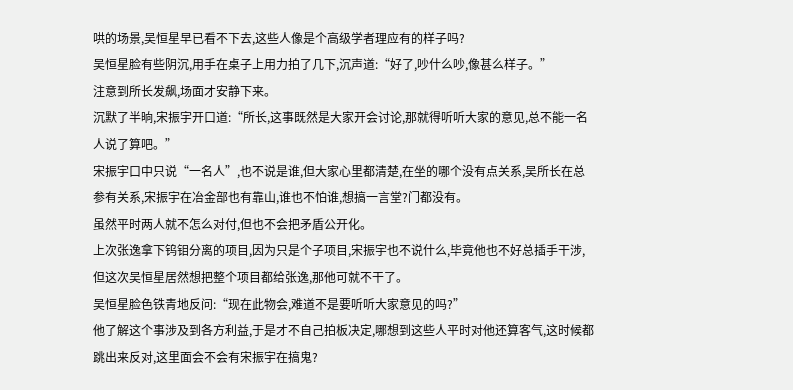哄的场景,吴恒星早已看不下去,这些人像是个高级学者理应有的样子吗?
吴恒星脸有些阴沉,用手在桌子上用力拍了几下,沉声道:“好了,吵什么吵,像甚么样子。”
注意到所长发飙,场面才安静下来。
沉默了半晌,宋振宇开口道:“所长,这事既然是大家开会讨论,那就得听听大家的意见,总不能一名人说了算吧。”
宋振宇口中只说“一名人”,也不说是谁,但大家心里都清楚,在坐的哪个没有点关系,吴所长在总参有关系,宋振宇在冶金部也有靠山,谁也不怕谁,想搞一言堂?门都没有。
虽然平时两人就不怎么对付,但也不会把矛盾公开化。
上次张逸拿下钨钼分离的项目,因为只是个子项目,宋振宇也不说什么,毕竟他也不好总插手干涉,但这次吴恒星居然想把整个项目都给张逸,那他可就不干了。
吴恒星脸色铁青地反问:“现在此物会,难道不是要听听大家意见的吗?”
他了解这个事涉及到各方利益,于是才不自己拍板决定,哪想到这些人平时对他还算客气,这时候都跳出来反对,这里面会不会有宋振宇在搞鬼?